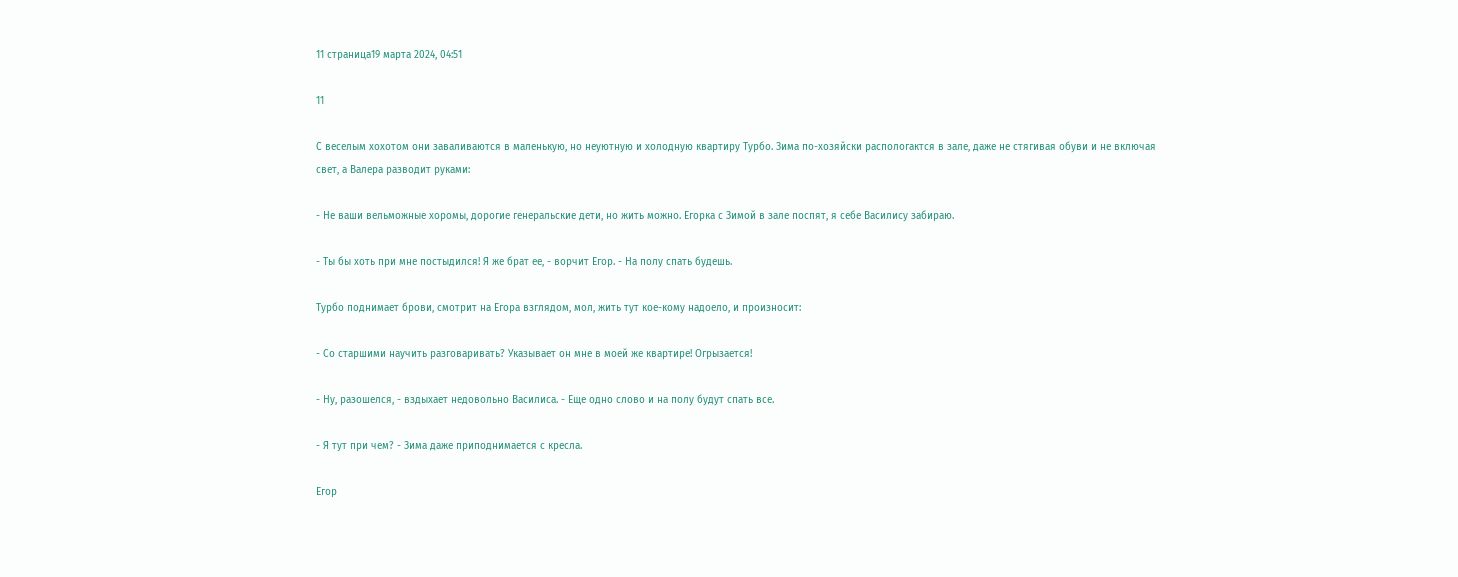11 страница19 марта 2024, 04:51

11

С веселым хохотом они заваливаются в маленькую, но неуютную и холодную квартиру Турбо. Зима по-хозяйски распологактся в зале, даже не стягивая обуви и не включая свет, а Валера разводит руками:

- Не ваши вельможные хоромы, дорогие генеральские дети, но жить можно. Егорка с Зимой в зале поспят, я себе Василису забираю.

- Ты бы хоть при мне постыдился! Я же брат ее, - ворчит Егор. - На полу спать будешь.

Турбо поднимает брови, смотрит на Егора взглядом, мол, жить тут кое-кому надоело, и произносит:

- Со старшими научить разговаривать? Указывает он мне в моей же квартире! Огрызается!

- Ну, разошелся, - вздыхает недовольно Василиса. - Еще одно слово и на полу будут спать все.

- Я тут при чем? - Зима даже приподнимается с кресла.

Егор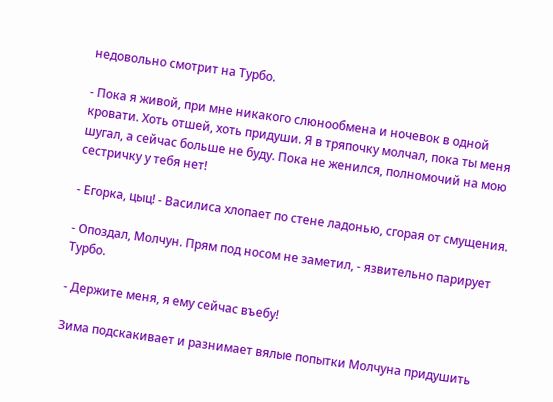недовольно смотрит на Турбо.

- Пока я живой, при мне никакого слюнообмена и ночевок в одной кровати. Хоть отшей, хоть придуши. Я в тряпочку молчал, пока ты меня шугал, а сейчас больше не буду. Пока не женился, полномочий на мою сестричку у тебя нет!

- Егорка, цыц! - Василиса хлопает по стене ладонью, сгорая от смущения.

- Опоздал, Молчун. Прям под носом не заметил, - язвительно парирует Турбо.

- Держите меня, я ему сейчас въебу!

Зима подскакивает и разнимает вялые попытки Молчуна придушить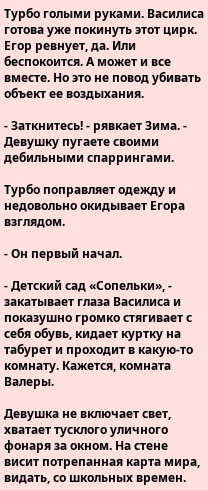Турбо голыми руками. Василиса готова уже покинуть этот цирк. Егор ревнует, да. Или беспокоится. А может и все вместе. Но это не повод убивать объект ее воздыхания.

- Заткнитесь! - рявкает Зима. - Девушку пугаете своими дебильными спаррингами.

Турбо поправляет одежду и недовольно окидывает Егора взглядом.

- Он первый начал.

- Детский сад «Сопельки», - закатывает глаза Василиса и показушно громко стягивает с себя обувь, кидает куртку на табурет и проходит в какую-то комнату. Кажется, комната Валеры.

Девушка не включает свет, хватает тусклого уличного фонаря за окном. На стене висит потрепанная карта мира, видать, со школьных времен.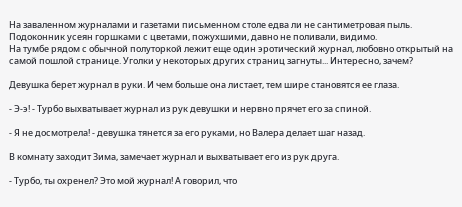На заваленном журналами и газетами письменном столе едва ли не сантиметровая пыль. Подоконник усеян горшками с цветами, пожухшими, давно не поливали, видимо.
На тумбе рядом с обычной полуторкой лежит еще один эротический журнал, любовно открытый на самой пошлой странице. Уголки у некоторых других страниц загнуты... Интересно, зачем?

Девушка берет журнал в руки. И чем больше она листает, тем шире становятся ее глаза.

- Э-э! - Турбо выхватывает журнал из рук девушки и нервно прячет его за спиной.

- Я не досмотрела! - девушка тянется за его руками, но Валера делает шаг назад.

В комнату заходит Зима, замечает журнал и выхватывает его из рук друга.

- Турбо, ты охренел? Это мой журнал! А говорил, что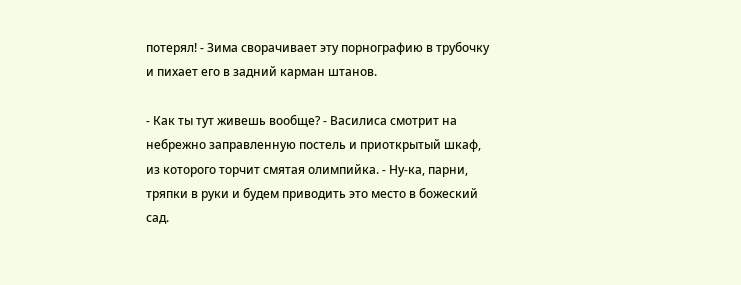потерял! - Зима сворачивает эту порнографию в трубочку и пихает его в задний карман штанов.

- Как ты тут живешь вообще? - Василиса смотрит на небрежно заправленную постель и приоткрытый шкаф, из которого торчит смятая олимпийка. - Ну-ка, парни, тряпки в руки и будем приводить это место в божеский сад.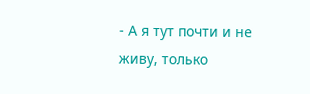- А я тут почти и не живу, только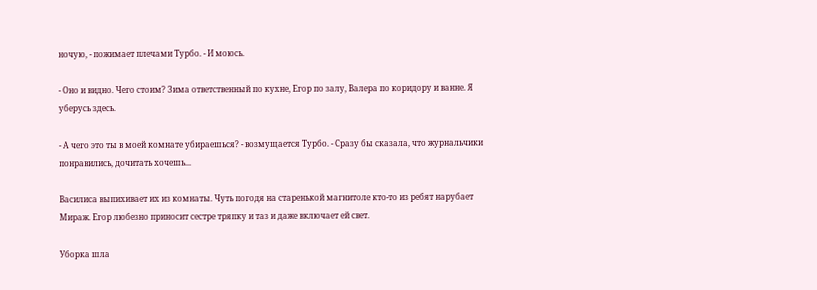ночую, - пожимает плечами Турбо. - И моюсь.

- Оно и видно. Чего стоим? Зима ответственный по кухне, Егор по залу, Валера по коридору и ванне. Я уберусь здесь.

- А чего это ты в моей комнате убираешься? - возмущается Турбо. - Сразу бы сказала, что журнальчики понравились, дочитать хочешь...

Василиса выпихивает их из комнаты. Чуть погодя на старенькой магнитоле кто-то из ребят нарубает Мираж. Егор любезно приносит сестре тряпку и таз и даже включает ей свет.

Уборка шла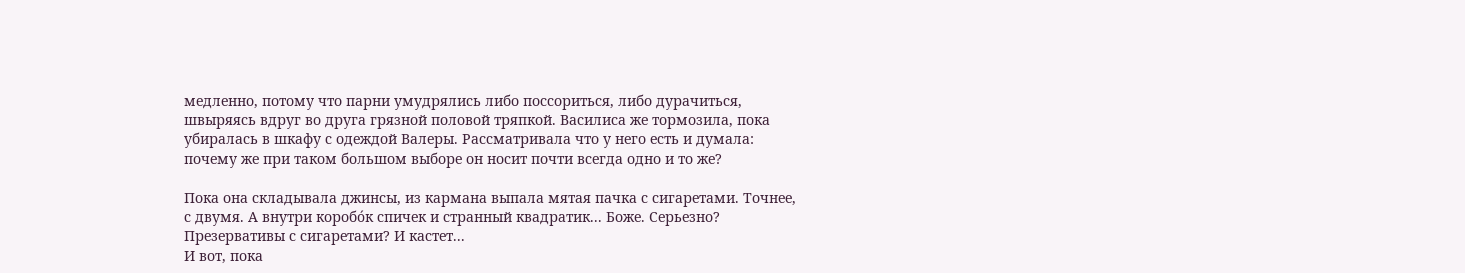медленно, потому что парни умудрялись либо поссориться, либо дурачиться, швыряясь вдруг во друга грязной половой тряпкой. Василиса же тормозила, пока убиралась в шкафу с одеждой Валеры. Рассматривала что у него есть и думала: почему же при таком большом выборе он носит почти всегда одно и то же?

Пока она складывала джинсы, из кармана выпала мятая пачка с сигаретами. Точнее, с двумя. А внутри коробóк спичек и странный квадратик... Боже. Серьезно? Презервативы с сигаретами? И кастет...
И вот, пока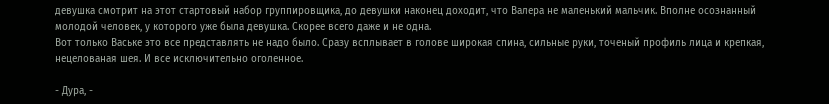девушка смотрит на этот стартовый набор группировщика, до девушки наконец доходит, что Валера не маленький мальчик. Вполне осознанный молодой человек, у которого уже была девушка. Скорее всего даже и не одна.
Вот только Ваське это все представлять не надо было. Сразу всплывает в голове широкая спина, сильные руки, точеный профиль лица и крепкая, нецелованая шея. И все исключительно оголенное.

- Дура, -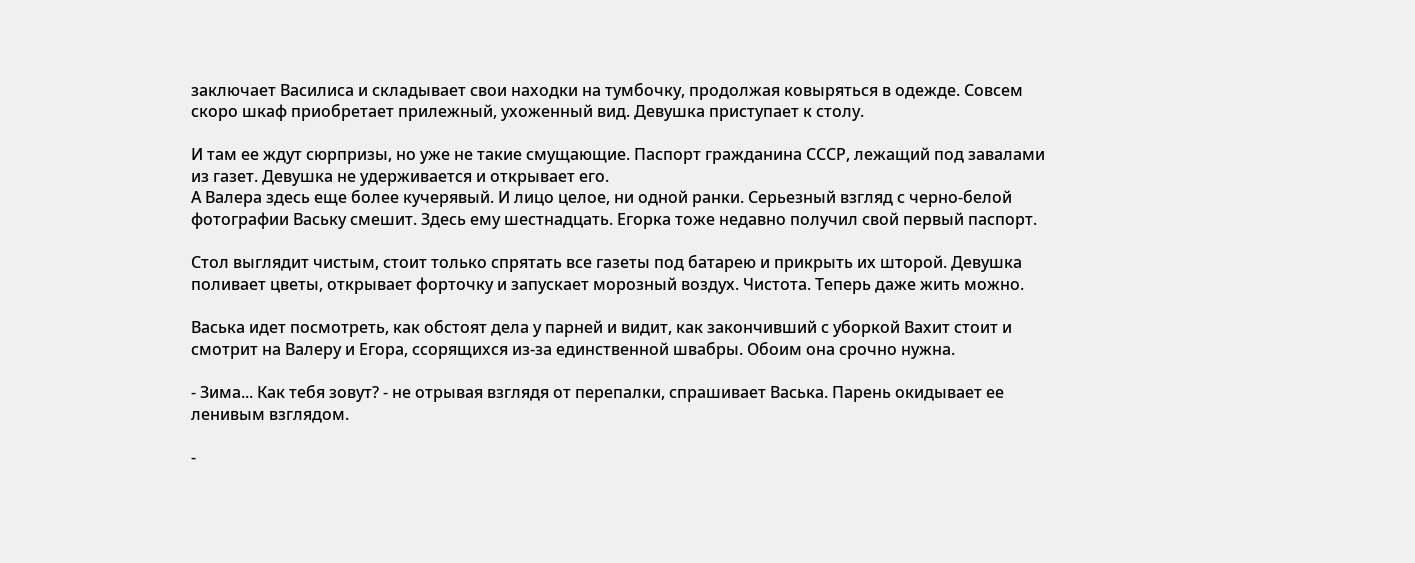заключает Василиса и складывает свои находки на тумбочку, продолжая ковыряться в одежде. Совсем скоро шкаф приобретает прилежный, ухоженный вид. Девушка приступает к столу.

И там ее ждут сюрпризы, но уже не такие смущающие. Паспорт гражданина СССР, лежащий под завалами из газет. Девушка не удерживается и открывает его.
А Валера здесь еще более кучерявый. И лицо целое, ни одной ранки. Серьезный взгляд с черно-белой фотографии Ваську смешит. Здесь ему шестнадцать. Егорка тоже недавно получил свой первый паспорт.

Стол выглядит чистым, стоит только спрятать все газеты под батарею и прикрыть их шторой. Девушка поливает цветы, открывает форточку и запускает морозный воздух. Чистота. Теперь даже жить можно.

Васька идет посмотреть, как обстоят дела у парней и видит, как закончивший с уборкой Вахит стоит и смотрит на Валеру и Егора, ссорящихся из-за единственной швабры. Обоим она срочно нужна.

- Зима... Как тебя зовут? - не отрывая взглядя от перепалки, спрашивает Васька. Парень окидывает ее ленивым взглядом.

-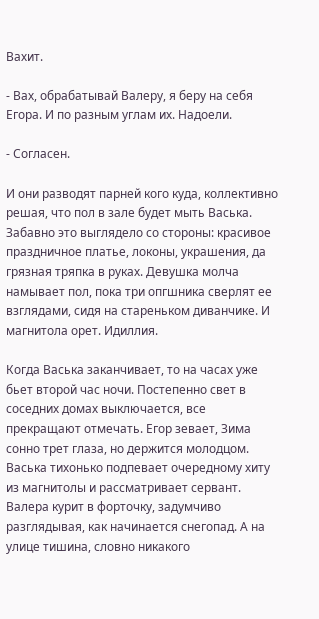Вахит.

- Вах, обрабатывай Валеру, я беру на себя Егора. И по разным углам их. Надоели.

- Согласен.

И они разводят парней кого куда, коллективно решая, что пол в зале будет мыть Васька. Забавно это выглядело со стороны: красивое праздничное платье, локоны, украшения, да грязная тряпка в руках. Девушка молча намывает пол, пока три опгшника сверлят ее взглядами, сидя на стареньком диванчике. И магнитола орет. Идиллия.

Когда Васька заканчивает, то на часах уже бьет второй час ночи. Постепенно свет в соседних домах выключается, все прекращают отмечать. Егор зевает, Зима сонно трет глаза, но держится молодцом.
Васька тихонько подпевает очередному хиту из магнитолы и рассматривает сервант. Валера курит в форточку, задумчиво разглядывая, как начинается снегопад. А на улице тишина, словно никакого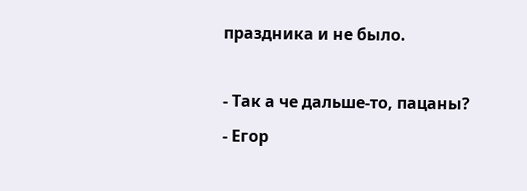праздника и не было.

- Так а че дальше-то, пацаны? - Егор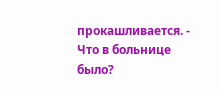прокашливается. - Что в больнице было?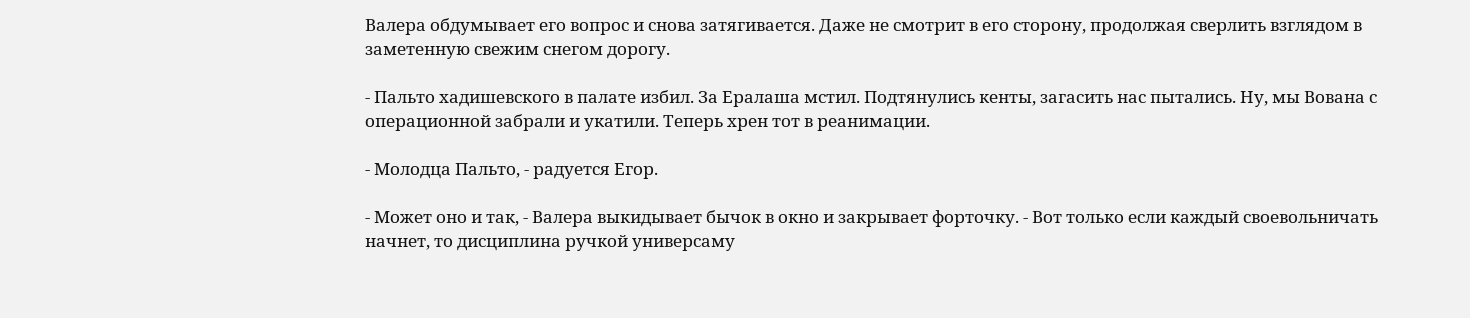Валера обдумывает его вопрос и снова затягивается. Даже не смотрит в его сторону, продолжая сверлить взглядом в заметенную свежим снегом дорогу.

- Пальто хадишевского в палате избил. За Ералаша мстил. Подтянулись кенты, загасить нас пытались. Ну, мы Вована с операционной забрали и укатили. Теперь хрен тот в реанимации.

- Молодца Пальто, - радуется Егор.

- Может оно и так, - Валера выкидывает бычок в окно и закрывает форточку. - Вот только если каждый своевольничать начнет, то дисциплина ручкой универсаму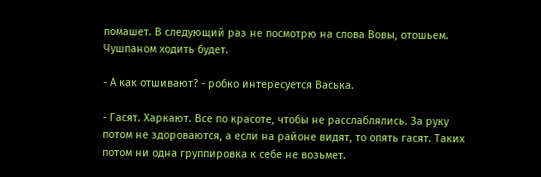помашет. В следующий раз не посмотрю на слова Вовы, отошьем. Чушпаном ходить будет.

- А как отшивают? - робко интересуется Васька.

- Гасят. Харкают. Все по красоте, чтобы не расслаблялись. За руку потом не здороваются, а если на районе видят, то опять гасят. Таких потом ни одна группировка к себе не возьмет.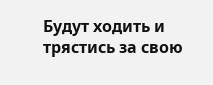Будут ходить и трястись за свою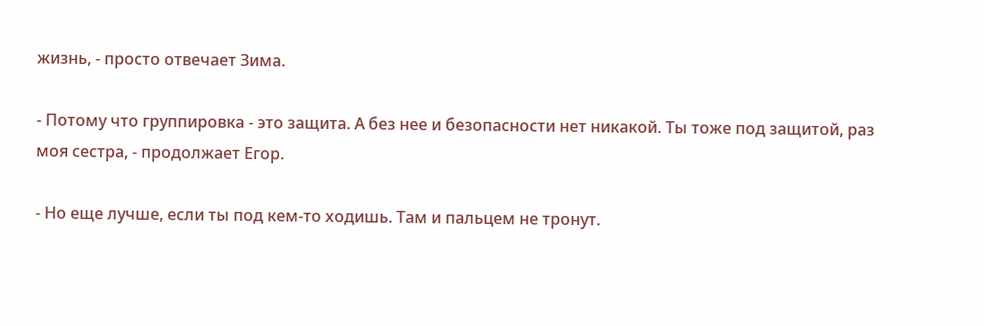жизнь, - просто отвечает Зима.

- Потому что группировка - это защита. А без нее и безопасности нет никакой. Ты тоже под защитой, раз моя сестра, - продолжает Егор.

- Но еще лучше, если ты под кем-то ходишь. Там и пальцем не тронут.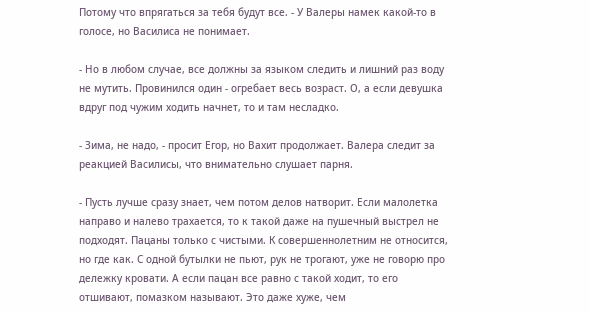Потому что впрягаться за тебя будут все. - У Валеры намек какой-то в голосе, но Василиса не понимает.

- Но в любом случае, все должны за языком следить и лишний раз воду не мутить. Провинился один - огребает весь возраст. О, а если девушка вдруг под чужим ходить начнет, то и там несладко.

- Зима, не надо, - просит Егор, но Вахит продолжает. Валера следит за реакцией Василисы, что внимательно слушает парня.

- Пусть лучше сразу знает, чем потом делов натворит. Если малолетка направо и налево трахается, то к такой даже на пушечный выстрел не подходят. Пацаны только с чистыми. К совершеннолетним не относится, но где как. С одной бутылки не пьют, рук не трогают, уже не говорю про дележку кровати. А если пацан все равно с такой ходит, то его отшивают, помазком называют. Это даже хуже, чем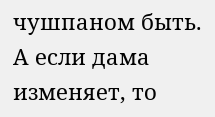чушпаном быть. А если дама изменяет, то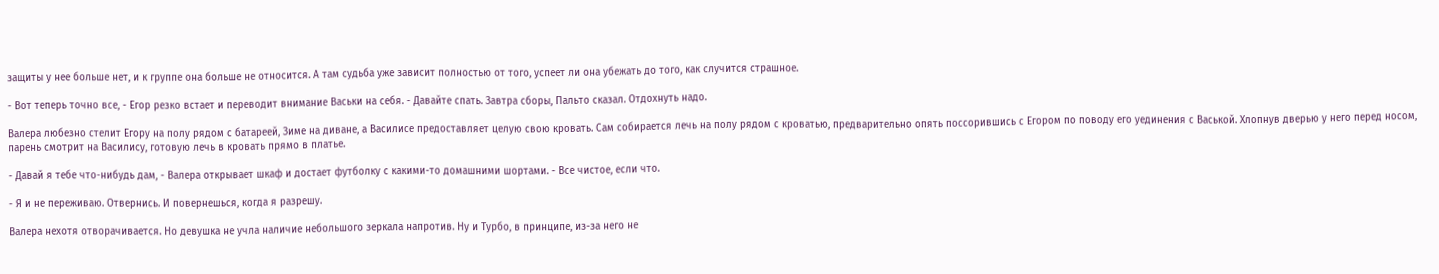защиты у нее больше нет, и к группе она больше не относится. А там судьба уже зависит полностью от того, успеет ли она убежать до того, как случится страшное.

- Вот теперь точно все, - Егор резко встает и переводит внимание Васьки на себя. - Давайте спать. Завтра сборы, Пальто сказал. Отдохнуть надо.

Валера любезно стелит Егору на полу рядом с батареей, Зиме на диване, а Василисе предоставляет целую свою кровать. Сам собирается лечь на полу рядом с кроватью, предварительно опять поссорившись с Егором по поводу его уединения с Васькой. Хлопнув дверью у него перед носом, парень смотрит на Василису, готовую лечь в кровать прямо в платье.

- Давай я тебе что-нибудь дам, - Валера открывает шкаф и достает футболку с какими-то домашними шортами. - Все чистое, если что.

- Я и не переживаю. Отвернись. И повернешься, когда я разрешу.

Валера нехотя отворачивается. Но девушка не учла наличие небольшого зеркала напротив. Ну и Турбо, в принципе, из-за него не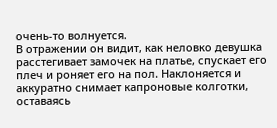очень-то волнуется.
В отражении он видит, как неловко девушка расстегивает замочек на платье, спускает его плеч и роняет его на пол. Наклоняется и аккуратно снимает капроновые колготки, оставаясь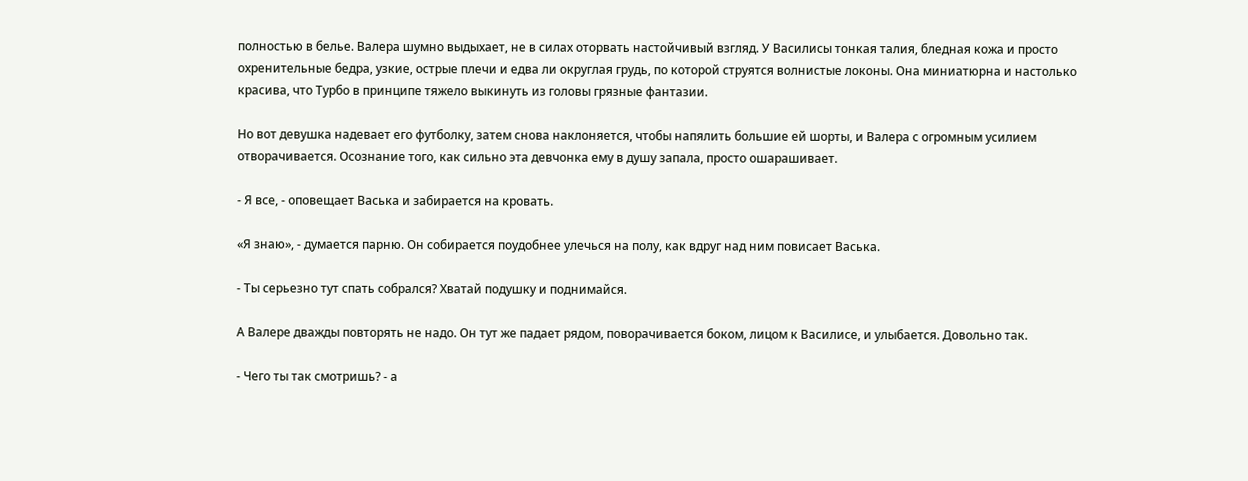полностью в белье. Валера шумно выдыхает, не в силах оторвать настойчивый взгляд. У Василисы тонкая талия, бледная кожа и просто охренительные бедра, узкие, острые плечи и едва ли округлая грудь, по которой струятся волнистые локоны. Она миниатюрна и настолько красива, что Турбо в принципе тяжело выкинуть из головы грязные фантазии.

Но вот девушка надевает его футболку, затем снова наклоняется, чтобы напялить большие ей шорты, и Валера с огромным усилием отворачивается. Осознание того, как сильно эта девчонка ему в душу запала, просто ошарашивает.

- Я все, - оповещает Васька и забирается на кровать.

«Я знаю», - думается парню. Он собирается поудобнее улечься на полу, как вдруг над ним повисает Васька.

- Ты серьезно тут спать собрался? Хватай подушку и поднимайся.

А Валере дважды повторять не надо. Он тут же падает рядом, поворачивается боком, лицом к Василисе, и улыбается. Довольно так.

- Чего ты так смотришь? - а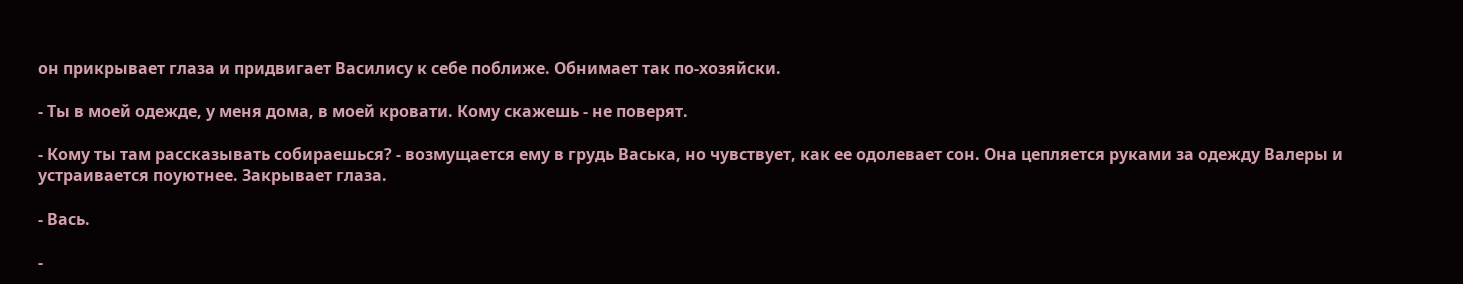он прикрывает глаза и придвигает Василису к себе поближе. Обнимает так по-хозяйски.

- Ты в моей одежде, у меня дома, в моей кровати. Кому скажешь - не поверят.

- Кому ты там рассказывать собираешься? - возмущается ему в грудь Васька, но чувствует, как ее одолевает сон. Она цепляется руками за одежду Валеры и устраивается поуютнее. Закрывает глаза.

- Вась.

-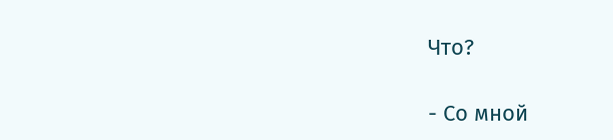Что?

- Со мной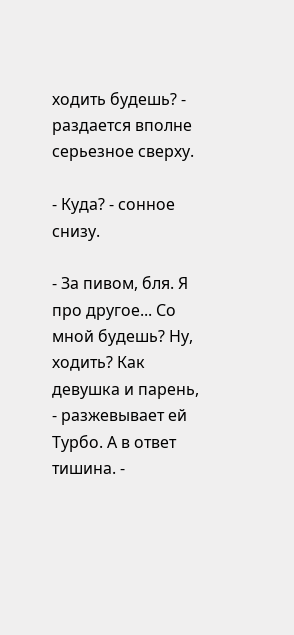ходить будешь? - раздается вполне серьезное сверху.

- Куда? - сонное снизу.

- За пивом, бля. Я про другое... Со мной будешь? Ну, ходить? Как девушка и парень, - разжевывает ей Турбо. А в ответ тишина. -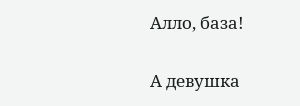Алло, база!

А девушка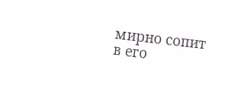мирно сопит в его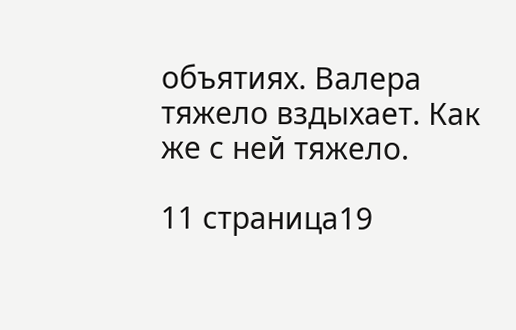объятиях. Валера тяжело вздыхает. Как же с ней тяжело.

11 страница19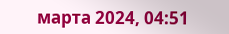марта 2024, 04:51